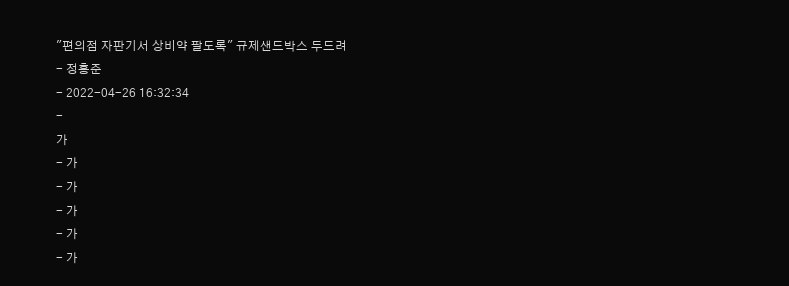"편의점 자판기서 상비약 팔도록" 규제샌드박스 두드려
- 정흥준
- 2022-04-26 16:32:34
-
가
- 가
- 가
- 가
- 가
- 가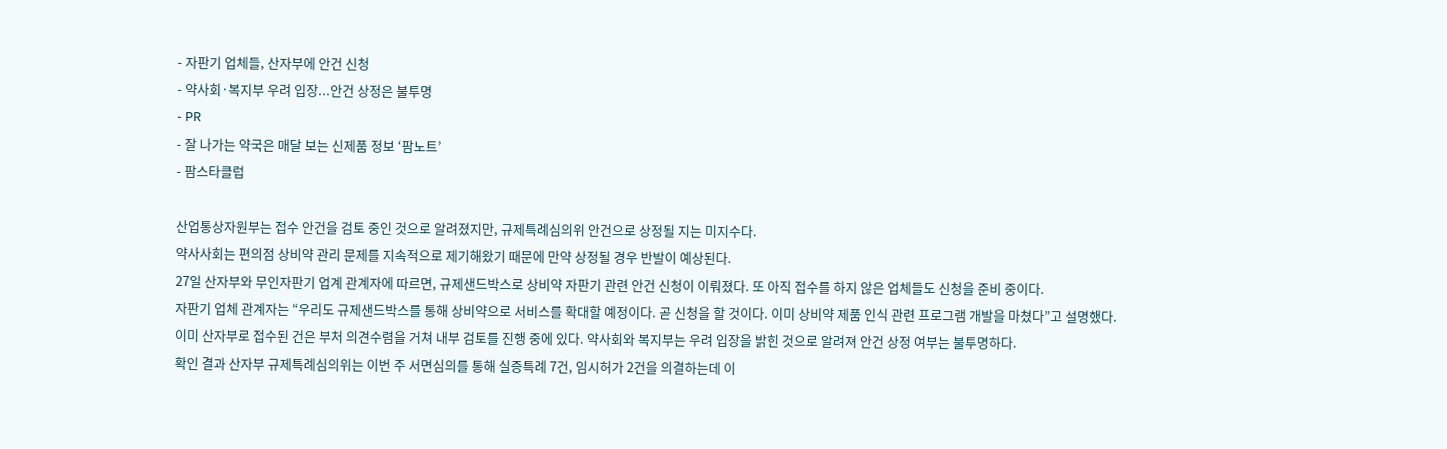- 자판기 업체들, 산자부에 안건 신청
- 약사회·복지부 우려 입장...안건 상정은 불투명
- PR
- 잘 나가는 약국은 매달 보는 신제품 정보 ‘팜노트’
- 팜스타클럽

산업통상자원부는 접수 안건을 검토 중인 것으로 알려졌지만, 규제특례심의위 안건으로 상정될 지는 미지수다.
약사사회는 편의점 상비약 관리 문제를 지속적으로 제기해왔기 때문에 만약 상정될 경우 반발이 예상된다.
27일 산자부와 무인자판기 업계 관계자에 따르면, 규제샌드박스로 상비약 자판기 관련 안건 신청이 이뤄졌다. 또 아직 접수를 하지 않은 업체들도 신청을 준비 중이다.
자판기 업체 관계자는 “우리도 규제샌드박스를 통해 상비약으로 서비스를 확대할 예정이다. 곧 신청을 할 것이다. 이미 상비약 제품 인식 관련 프로그램 개발을 마쳤다”고 설명했다.
이미 산자부로 접수된 건은 부처 의견수렴을 거쳐 내부 검토를 진행 중에 있다. 약사회와 복지부는 우려 입장을 밝힌 것으로 알려져 안건 상정 여부는 불투명하다.
확인 결과 산자부 규제특례심의위는 이번 주 서면심의를 통해 실증특례 7건, 임시허가 2건을 의결하는데 이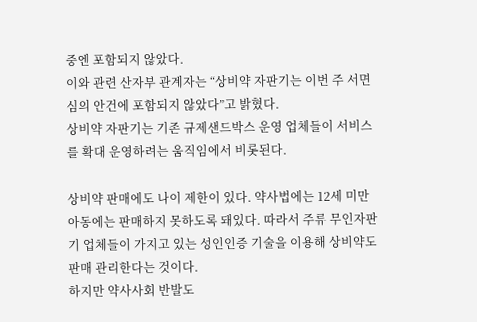중엔 포함되지 않았다.
이와 관련 산자부 관계자는 “상비약 자판기는 이번 주 서면심의 안건에 포함되지 않았다”고 밝혔다.
상비약 자판기는 기존 규제샌드박스 운영 업체들이 서비스를 확대 운영하려는 움직임에서 비롯된다.

상비약 판매에도 나이 제한이 있다. 약사법에는 12세 미만 아동에는 판매하지 못하도록 돼있다. 따라서 주류 무인자판기 업체들이 가지고 있는 성인인증 기술을 이용해 상비약도 판매 관리한다는 것이다.
하지만 약사사회 반발도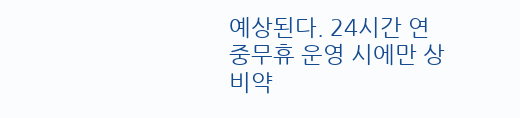예상된다. 24시간 연중무휴 운영 시에만 상비약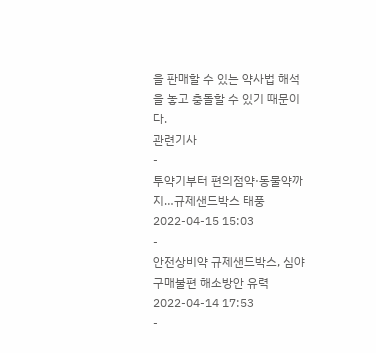을 판매할 수 있는 약사법 해석을 놓고 충돌할 수 있기 때문이다.
관련기사
-
투약기부터 편의점약·동물약까지…규제샌드박스 태풍
2022-04-15 15:03
-
안전상비약 규제샌드박스, 심야 구매불편 해소방안 유력
2022-04-14 17:53
-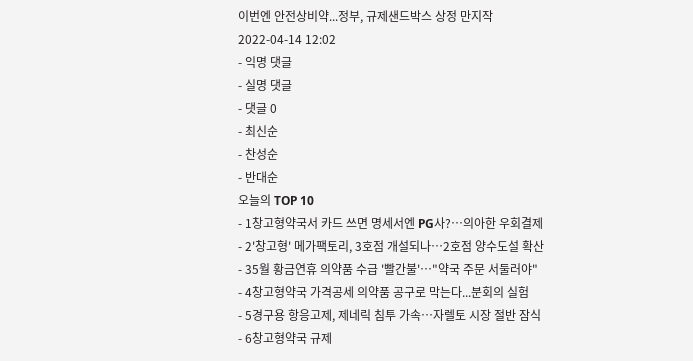이번엔 안전상비약...정부, 규제샌드박스 상정 만지작
2022-04-14 12:02
- 익명 댓글
- 실명 댓글
- 댓글 0
- 최신순
- 찬성순
- 반대순
오늘의 TOP 10
- 1창고형약국서 카드 쓰면 명세서엔 PG사?…의아한 우회결제
- 2'창고형' 메가팩토리, 3호점 개설되나…2호점 양수도설 확산
- 35월 황금연휴 의약품 수급 '빨간불'…"약국 주문 서둘러야"
- 4창고형약국 가격공세 의약품 공구로 막는다...분회의 실험
- 5경구용 항응고제, 제네릭 침투 가속…자렐토 시장 절반 잠식
- 6창고형약국 규제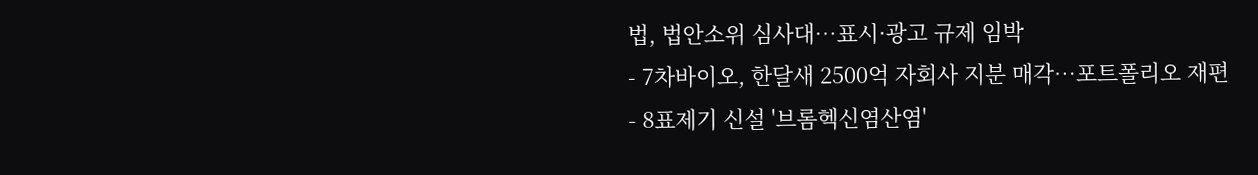법, 법안소위 심사대…표시·광고 규제 임박
- 7차바이오, 한달새 2500억 자회사 지분 매각…포트폴리오 재편
- 8표제기 신설 '브롬헥신염산염'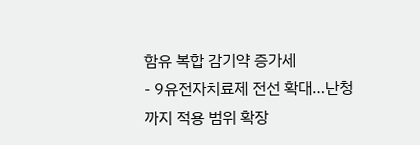함유 복합 감기약 증가세
- 9유전자치료제 전선 확대…난청까지 적용 범위 확장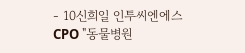- 10신희일 인투씨엔에스 CPO "동물병원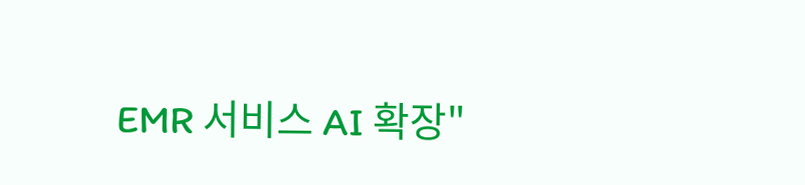EMR 서비스 AI 확장"